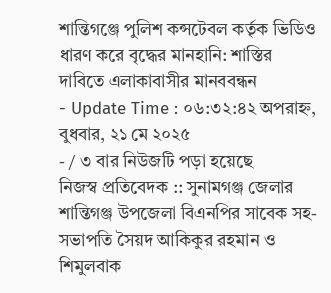শান্তিগঞ্জে পুলিশ কন্সটেবল কর্তৃক ভিডিও ধারণ করে বৃদ্ধের মানহানি: শাস্তির দাবিতে এলাকাবাসীর মানববন্ধন
- Update Time : ০৬:৩২:৪২ অপরাহ্ন, বুধবার, ২১ মে ২০২৫
- / ৩ বার নিউজটি পড়া হয়েছে
নিজস্ব প্রতিবেদক :: সুনামগঞ্জ জেলার শান্তিগঞ্জ উপজেলা বিএনপির সাবেক সহ-সভাপতি সৈয়দ আকিকুর রহমান ও শিমুলবাক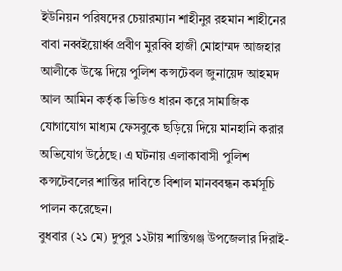ইউনিয়ন পরিষদের চেয়ারম্যান শাহীনুর রহমান শাহীনের বাবা নব্বইয়োর্ধ্ব প্রবীণ মুরব্বি হাজী মোহাম্মদ আজহার আলীকে উস্কে দিয়ে পুলিশ কন্সটেবল জুনায়েদ আহমদ আল আমিন কর্তৃক ভিডিও ধারন করে সামাজিক যোগাযোগ মাধ্যম ফেসবুকে ছড়িয়ে দিয়ে মানহানি করার অভিযোগ উঠেছে। এ ঘটনায় এলাকাবাসী পুলিশ কন্সটেবলের শান্তির দাবিতে বিশাল মানববন্ধন কর্মসূচি পালন করেছেন।
বুধবার (২১ মে) দুপুর ১২টায় শান্তিগঞ্জ উপজেলার দিরাই-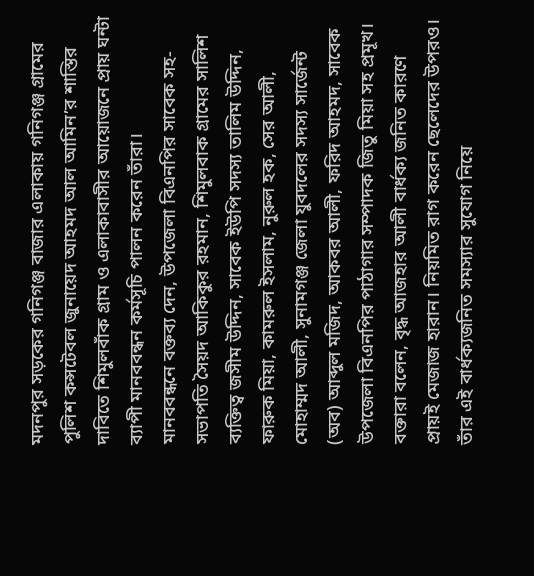মদনপুর সড়কের গনিগঞ্জ বাজার এলাকায় গনিগঞ্জ গ্রামের পুলিশ কন্সটেবল জুনায়েদ আহমদ আল আমিন’র শাস্তির দাবিতে শিমুলবাঁক গ্রাম ও এলাকাবাসীর আয়োজনে প্রায় ঘন্টা ব্যাপী মানববন্ধন কর্মসূচি পালন করেন তাঁরা।
মানববন্ধনে বক্তব্য দেন, উপজেলা বিএনপির সাবেক সহ-সভাপতি সৈয়দ আকিকুর রহমান, শিমুলবাক গ্রামের সালিশ ব্যক্তিত্ব জসীম উদ্দিন, সাবেক ইউপি সদস্য তালিম উদ্দিন, ফারুক মিয়া, কামরুল ইসলাম, নুরুল হক, সের আলী, মোহাম্মদ আলী, সুনামগঞ্জ জেলা যুবদলের সদস্য সার্জেন্ট (অব) আব্দুল মজিদ, আকবর আলী, ফরিদ আহমদ, সাবেক উপজেলা বিএনপির পাঠাগার সম্পাদক জিতু মিয়া সহ প্রমূখ।
বক্তারা বলেন, বৃদ্ধ আজহার আলী বার্ধক্য জনিত কারণে প্রায়ই মেজাজ হারান। নিয়মিত রাগ করেন ছেলেদের উপরও। তাঁর এই বার্ধক্যজনিত সমস্যার সুযোগ নিয়ে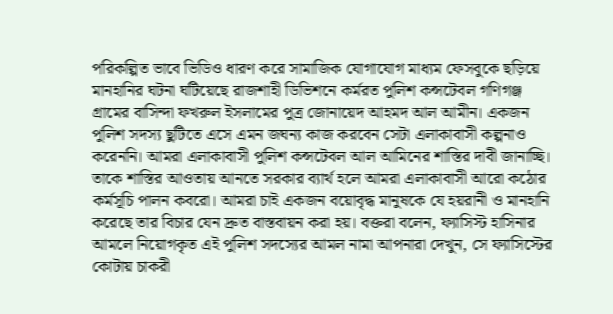পরিকল্পিত ভাবে ভিডিও ধারণ করে সামাজিক যোগাযোগ মাধ্যম ফেসবুকে ছড়িয়ে মানহানির ঘটনা ঘটিয়েছে রাজশাহী ডিভিশনে কর্মরত পুলিশ কন্সটেবল গণিগঞ্জ গ্রামের বাসিন্দা ফখরুল ইসলামের পুত্র জোনায়েদ আহমদ আল আমীন। একজন পুলিশ সদস্য ছুটিতে এসে এমন জঘন্য কাজ করবেন সেটা এলাকাবাসী কল্পনাও করেননি। আমরা এলাকাবাসী পুলিশ কন্সটেবল আল আমিনের শাস্তির দাবী জানাচ্ছি। তাকে শাস্তির আওতায় আনতে সরকার ব্যার্থ হলে আমরা এলাকাবাসী আরো কঠোর কর্মসূচি পালন কবরো। আমরা চাই একজন বয়োবৃদ্ধ মানুষকে যে হয়রানী ও মানহানি করেছে তার বিচার যেন দ্রুত বাস্তবায়ন করা হয়। বক্তরা বলেন, ফ্যাসিস্ট হাসিনার আমলে নিয়োগকৃত এই পুলিশ সদস্যের আমল নামা আপনারা দেখুন, সে ফ্যাসিস্টের কোটায় চাকরী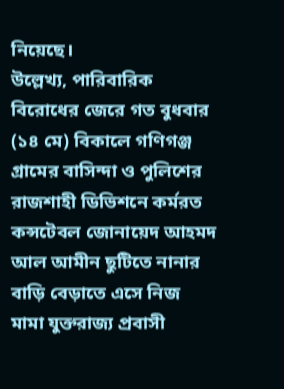নিয়েছে।
উল্লেখ্য, পারিবারিক বিরোধের জেরে গত বুধবার (১৪ মে) বিকালে গণিগঞ্জ গ্রামের বাসিন্দা ও পুলিশের রাজশাহী ডিভিশনে কর্মরত কন্সটেবল জোনায়েদ আহমদ আল আমীন ছুটিতে নানার বাড়ি বেড়াতে এসে নিজ মামা যুক্তরাজ্য প্রবাসী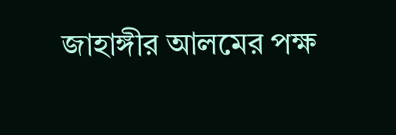জাহাঙ্গীর আলমের পক্ষ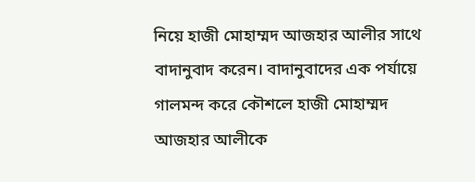নিয়ে হাজী মোহাম্মদ আজহার আলীর সাথে বাদানুবাদ করেন। বাদানুবাদের এক পর্যায়ে গালমন্দ করে কৌশলে হাজী মোহাম্মদ আজহার আলীকে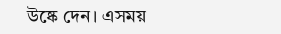উষ্কে দেন। এসময়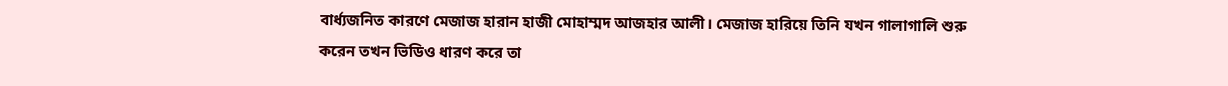বার্ধ্যজনিত কারণে মেজাজ হারান হাজী মোহাম্মদ আজহার আলী। মেজাজ হারিয়ে তিনি যখন গালাগালি শুরু করেন তখন ভিডিও ধারণ করে তা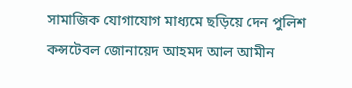সামাজিক যোগাযোগ মাধ্যমে ছড়িয়ে দেন পুলিশ কন্সটেবল জোনায়েদ আহমদ আল আমীন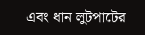এবং ধান লুটপাটের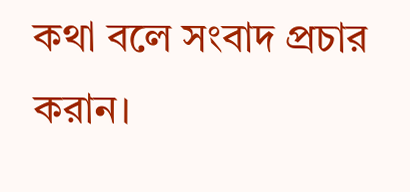কথা বলে সংবাদ প্রচার করান।